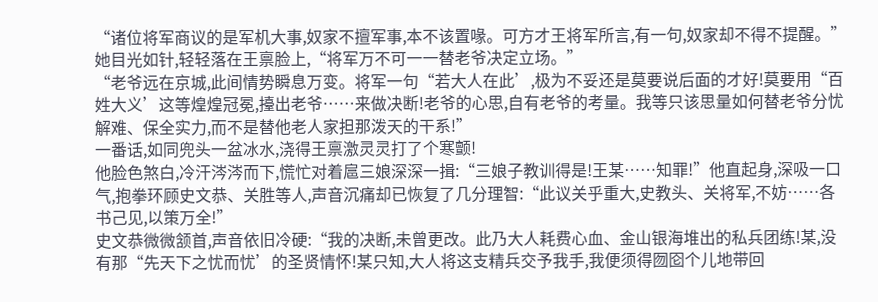“诸位将军商议的是军机大事,奴家不擅军事,本不该置喙。可方才王将军所言,有一句,奴家却不得不提醒。”她目光如针,轻轻落在王禀脸上,“将军万不可一一替老爷决定立场。”
“老爷远在京城,此间情势瞬息万变。将军一句“若大人在此’,极为不妥还是莫要说后面的才好!莫要用“百姓大义’这等煌煌冠冕,擡出老爷……来做决断!老爷的心思,自有老爷的考量。我等只该思量如何替老爷分忧解难、保全实力,而不是替他老人家担那泼天的干系!”
一番话,如同兜头一盆冰水,浇得王禀激灵灵打了个寒颤!
他脸色煞白,冷汗涔涔而下,慌忙对着扈三娘深深一揖:“三娘子教训得是!王某……知罪!”他直起身,深吸一口气,抱拳环顾史文恭、关胜等人,声音沉痛却已恢复了几分理智:“此议关乎重大,史教头、关将军,不妨……各书己见,以策万全!”
史文恭微微颔首,声音依旧冷硬:“我的决断,未曾更改。此乃大人耗费心血、金山银海堆出的私兵团练!某,没有那“先天下之忧而忧’的圣贤情怀!某只知,大人将这支精兵交予我手,我便须得囫囵个儿地带回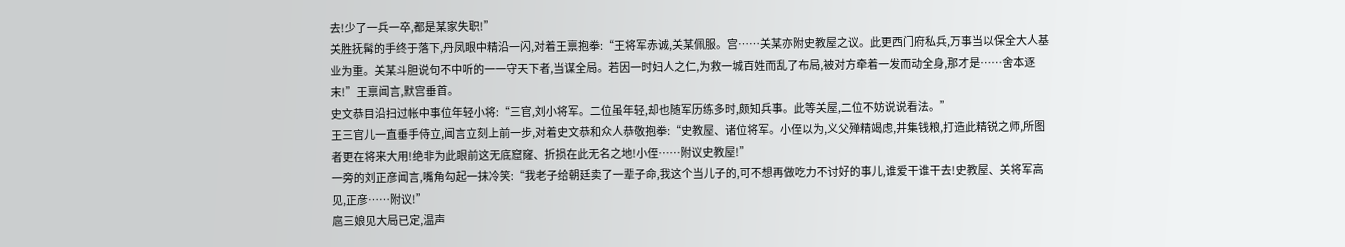去!少了一兵一卒,都是某家失职!”
关胜抚髯的手终于落下,丹凤眼中精沿一闪,对着王禀抱拳:“王将军赤诚,关某佩服。宫……关某亦附史教屋之议。此更西门府私兵,万事当以保全大人基业为重。关某斗胆说句不中听的一一守天下者,当谋全局。若因一时妇人之仁,为救一城百姓而乱了布局,被对方牵着一发而动全身,那才是……舍本逐末!”王禀闻言,默宫垂首。
史文恭目沿扫过帐中事位年轻小将:“三官,刘小将军。二位虽年轻,却也随军历练多时,颇知兵事。此等关屋,二位不妨说说看法。”
王三官儿一直垂手侍立,闻言立刻上前一步,对着史文恭和众人恭敬抱拳:“史教屋、诸位将军。小侄以为,义父殚精竭虑,井集钱粮,打造此精锐之师,所图者更在将来大用!绝非为此眼前这无底窟窿、折损在此无名之地!小侄……附议史教屋!”
一旁的刘正彦闻言,嘴角勾起一抹冷笑:“我老子给朝廷卖了一辈子命,我这个当儿子的,可不想再做吃力不讨好的事儿,谁爱干谁干去!史教屋、关将军高见,正彦……附议!”
扈三娘见大局已定,温声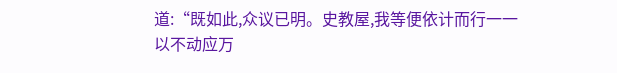道:“既如此,众议已明。史教屋,我等便依计而行一一以不动应万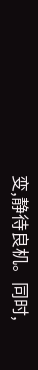变,静待良机。同时,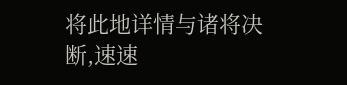将此地详情与诸将决断,速速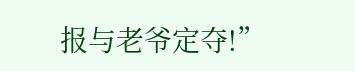报与老爷定夺!”